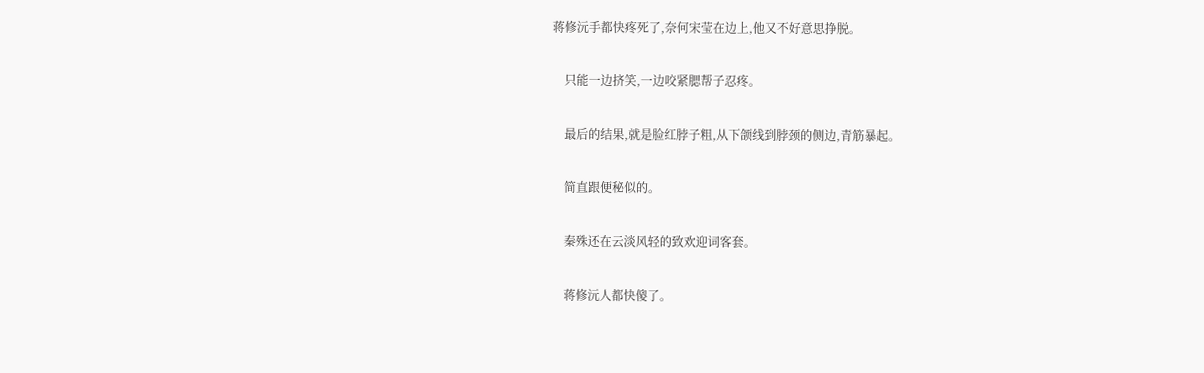蒋修沅手都快疼死了,奈何宋莹在边上,他又不好意思挣脱。

    只能一边挤笑,一边咬紧腮帮子忍疼。

    最后的结果,就是脸红脖子粗,从下颌线到脖颈的侧边,青筋暴起。

    简直跟便秘似的。

    秦殊还在云淡风轻的致欢迎词客套。

    蒋修沅人都快傻了。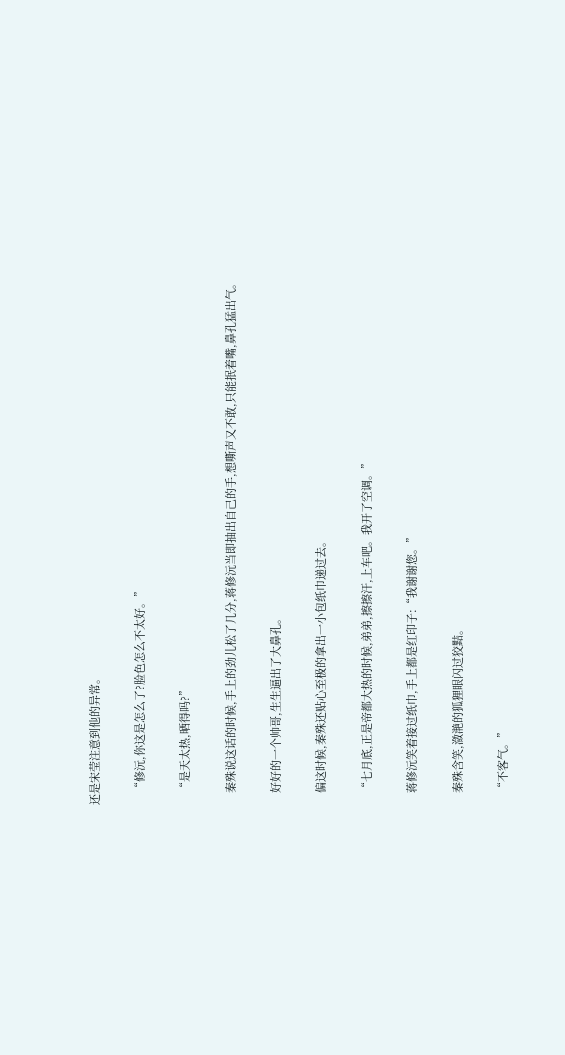还是宋莹注意到他的异常。

    “修沅,你这是怎么了?脸色怎么不太好。”

    “是天太热,晒得吗?”

    秦殊说这话的时候,手上的劲儿松了几分,蒋修沅当即抽出自己的手,想嘶声又不敢,只能抿着嘴,鼻孔猛出气。

    好好的一个帅哥,生生逼出了大鼻孔。

    偏这时候,秦殊还贴心至极的拿出一小包纸巾递过去。

    “七月底,正是帝都大热的时候,弟弟,擦擦汗,上车吧。我开了空调。”

    蒋修沅笑着接过纸巾,手上都是红印子:“我谢谢您。”

    秦殊含笑,潋滟的狐狸眼闪过狡黠。

    “不客气。”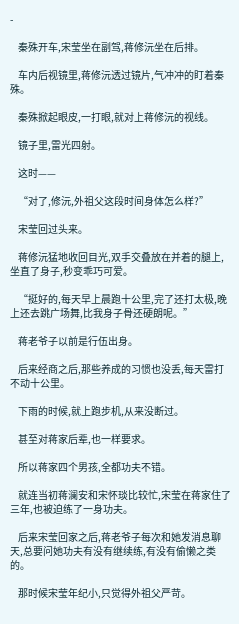-

    秦殊开车,宋莹坐在副驾,蒋修沅坐在后排。

    车内后视镜里,蒋修沅透过镜片,气冲冲的盯着秦殊。

    秦殊掀起眼皮,一打眼,就对上蒋修沅的视线。

    镜子里,雷光四射。

    这时——

    “对了,修沅,外祖父这段时间身体怎么样?”

    宋莹回过头来。

    蒋修沅猛地收回目光,双手交叠放在并着的腿上,坐直了身子,秒变乖巧可爱。

    “挺好的,每天早上晨跑十公里,完了还打太极,晚上还去跳广场舞,比我身子骨还硬朗呢。”

    蒋老爷子以前是行伍出身。

    后来经商之后,那些养成的习惯也没丢,每天雷打不动十公里。

    下雨的时候,就上跑步机,从来没断过。

    甚至对蒋家后辈,也一样要求。

    所以蒋家四个男孩,全都功夫不错。

    就连当初蒋澜安和宋怀琰比较忙,宋莹在蒋家住了三年,也被迫练了一身功夫。

    后来宋莹回家之后,蒋老爷子每次和她发消息聊天,总要问她功夫有没有继续练,有没有偷懒之类的。

    那时候宋莹年纪小,只觉得外祖父严苛。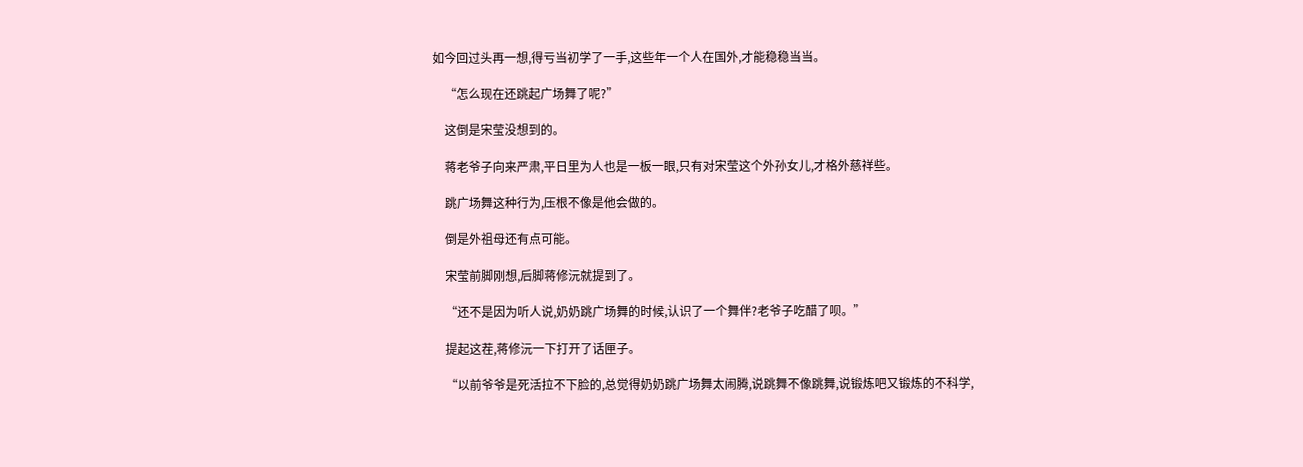如今回过头再一想,得亏当初学了一手,这些年一个人在国外,才能稳稳当当。

    “怎么现在还跳起广场舞了呢?”

    这倒是宋莹没想到的。

    蒋老爷子向来严肃,平日里为人也是一板一眼,只有对宋莹这个外孙女儿,才格外慈祥些。

    跳广场舞这种行为,压根不像是他会做的。

    倒是外祖母还有点可能。

    宋莹前脚刚想,后脚蒋修沅就提到了。

    “还不是因为听人说,奶奶跳广场舞的时候,认识了一个舞伴?老爷子吃醋了呗。”

    提起这茬,蒋修沅一下打开了话匣子。

    “以前爷爷是死活拉不下脸的,总觉得奶奶跳广场舞太闹腾,说跳舞不像跳舞,说锻炼吧又锻炼的不科学,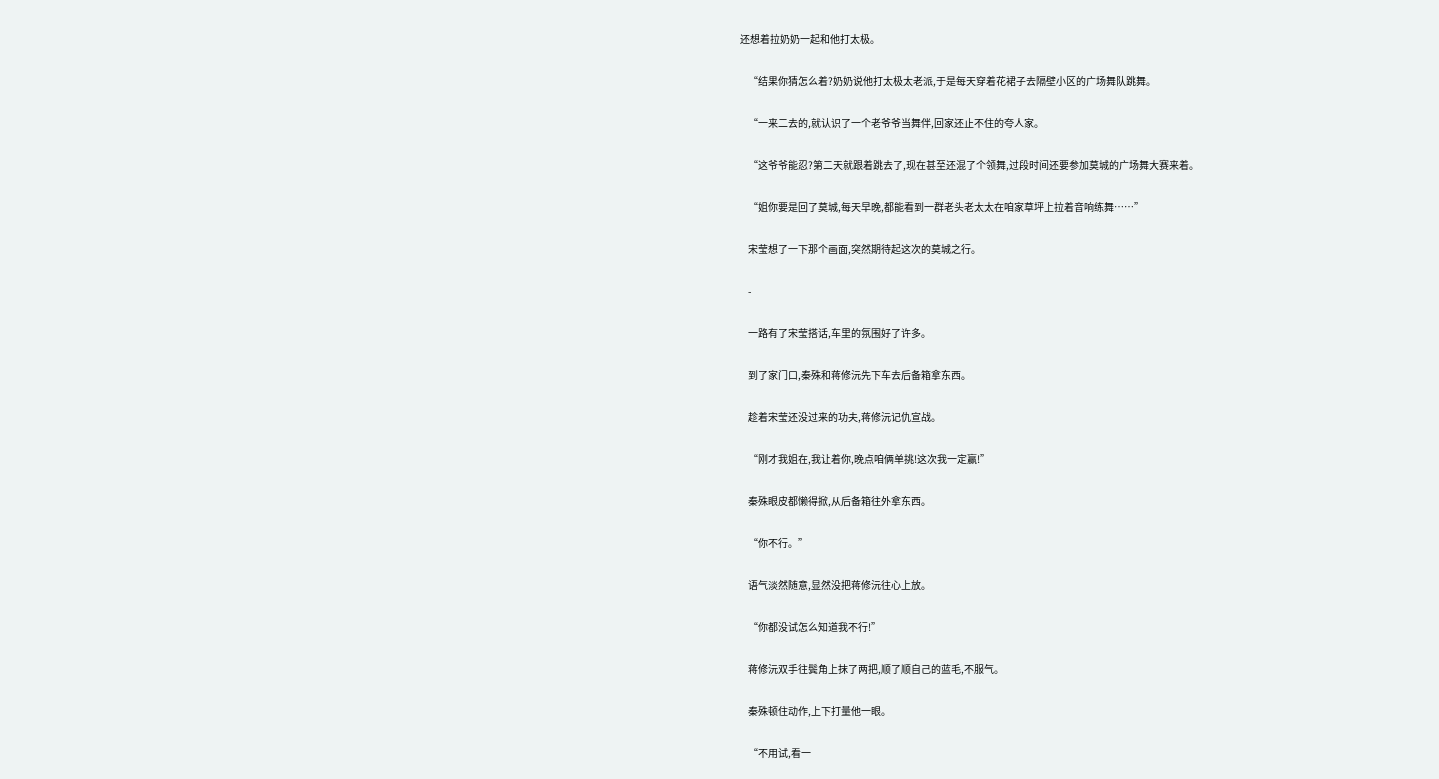还想着拉奶奶一起和他打太极。

    “结果你猜怎么着?奶奶说他打太极太老派,于是每天穿着花裙子去隔壁小区的广场舞队跳舞。

    “一来二去的,就认识了一个老爷爷当舞伴,回家还止不住的夸人家。

    “这爷爷能忍?第二天就跟着跳去了,现在甚至还混了个领舞,过段时间还要参加莫城的广场舞大赛来着。

    “姐你要是回了莫城,每天早晚,都能看到一群老头老太太在咱家草坪上拉着音响练舞……”

    宋莹想了一下那个画面,突然期待起这次的莫城之行。

    -

    一路有了宋莹搭话,车里的氛围好了许多。

    到了家门口,秦殊和蒋修沅先下车去后备箱拿东西。

    趁着宋莹还没过来的功夫,蒋修沅记仇宣战。

    “刚才我姐在,我让着你,晚点咱俩单挑!这次我一定赢!”

    秦殊眼皮都懒得掀,从后备箱往外拿东西。

    “你不行。”

    语气淡然随意,显然没把蒋修沅往心上放。

    “你都没试怎么知道我不行!”

    蒋修沅双手往鬓角上抹了两把,顺了顺自己的蓝毛,不服气。

    秦殊顿住动作,上下打量他一眼。

    “不用试,看一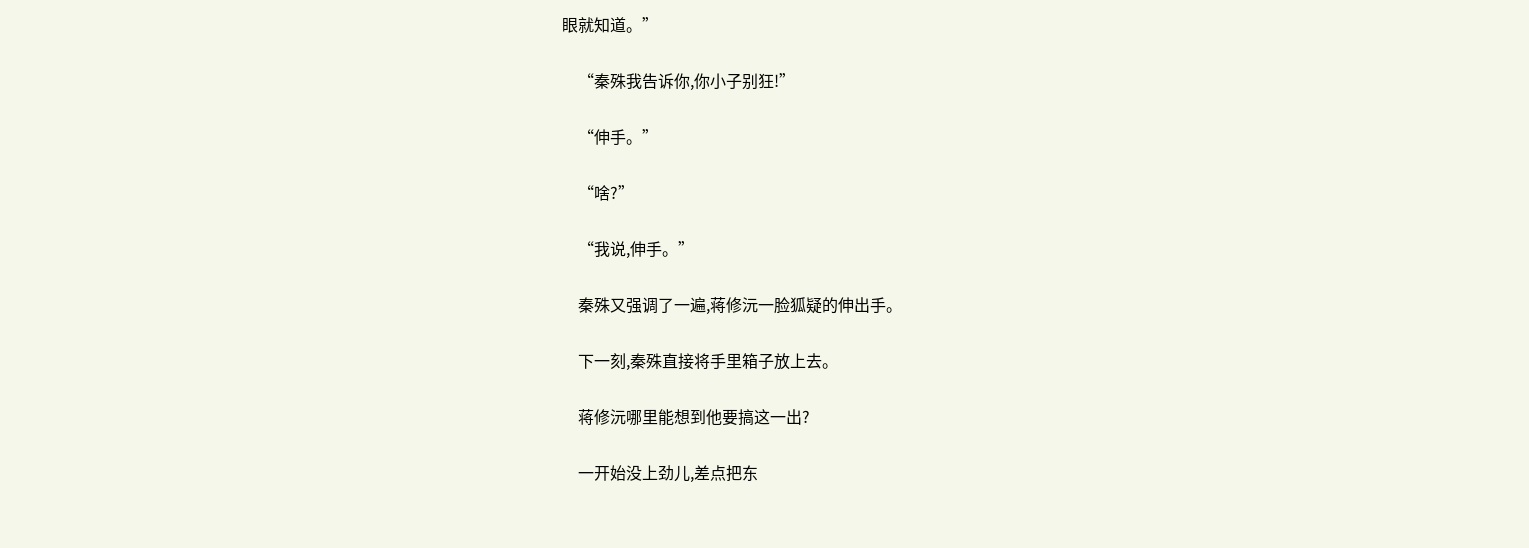眼就知道。”

    “秦殊我告诉你,你小子别狂!”

    “伸手。”

    “啥?”

    “我说,伸手。”

    秦殊又强调了一遍,蒋修沅一脸狐疑的伸出手。

    下一刻,秦殊直接将手里箱子放上去。

    蒋修沅哪里能想到他要搞这一出?

    一开始没上劲儿,差点把东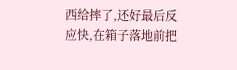西给摔了,还好最后反应快,在箱子落地前把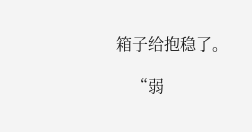箱子给抱稳了。

    “弱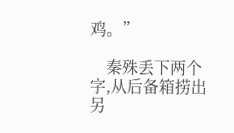鸡。”

    秦殊丢下两个字,从后备箱捞出另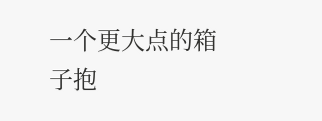一个更大点的箱子抱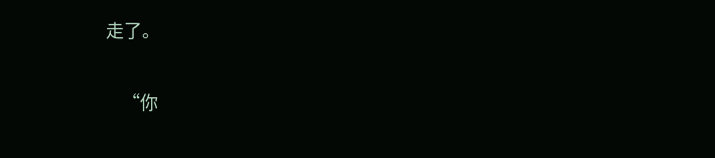走了。

    “你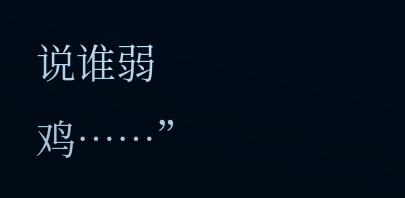说谁弱鸡……”